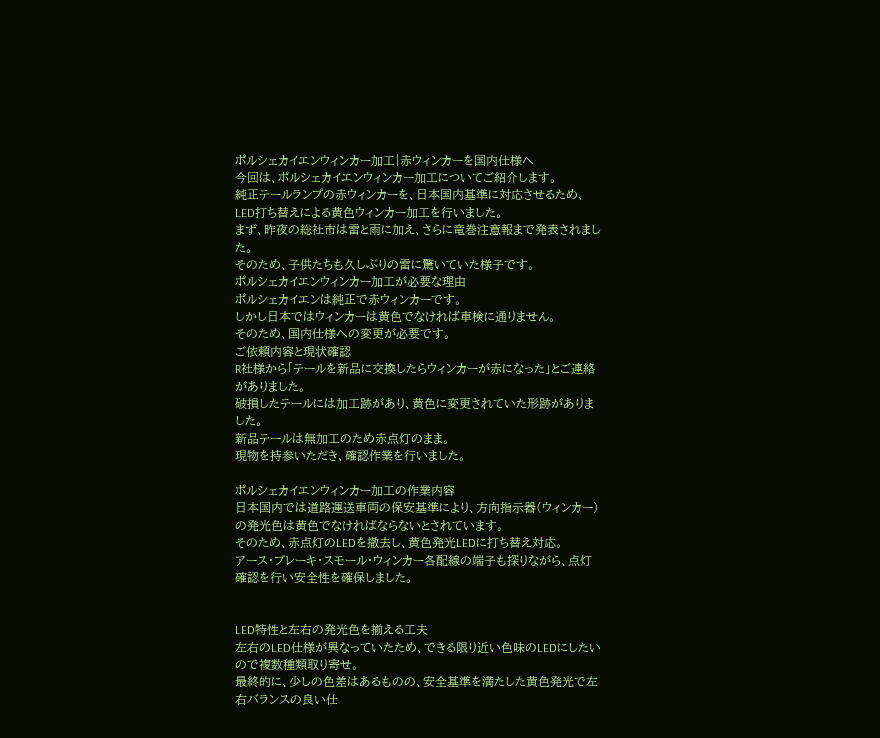ポルシェカイエンウィンカー加工|赤ウィンカーを国内仕様へ
今回は、ポルシェカイエンウィンカー加工についてご紹介します。
純正テールランプの赤ウィンカーを、日本国内基準に対応させるため、
LED打ち替えによる黄色ウィンカー加工を行いました。
まず、昨夜の総社市は雷と雨に加え、さらに竜巻注意報まで発表されました。
そのため、子供たちも久しぶりの雷に驚いていた様子です。
ポルシェカイエンウィンカー加工が必要な理由
ポルシェカイエンは純正で赤ウィンカーです。
しかし日本ではウィンカーは黄色でなければ車検に通りません。
そのため、国内仕様への変更が必要です。
ご依頼内容と現状確認
R社様から「テールを新品に交換したらウィンカーが赤になった」とご連絡がありました。
破損したテールには加工跡があり、黄色に変更されていた形跡がありました。
新品テールは無加工のため赤点灯のまま。
現物を持参いただき、確認作業を行いました。

ポルシェカイエンウィンカー加工の作業内容
日本国内では道路運送車両の保安基準により、方向指示器(ウィンカー)の発光色は黄色でなければならないとされています。
そのため、赤点灯のLEDを撤去し、黄色発光LEDに打ち替え対応。
アース・ブレーキ・スモール・ウィンカー各配線の端子も探りながら、点灯確認を行い安全性を確保しました。


LED特性と左右の発光色を揃える工夫
左右のLED仕様が異なっていたため、できる限り近い色味のLEDにしたいので複数種類取り寄せ。
最終的に、少しの色差はあるものの、安全基準を満たした黄色発光で左右バランスの良い仕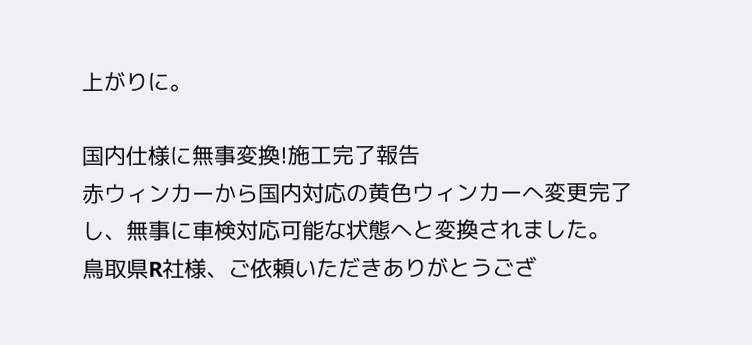上がりに。

国内仕様に無事変換!施工完了報告
赤ウィンカーから国内対応の黄色ウィンカーへ変更完了し、無事に車検対応可能な状態へと変換されました。
鳥取県R社様、ご依頼いただきありがとうござ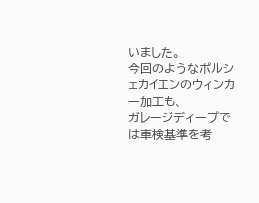いました。
今回のようなポルシェカイエンのウィンカー加工も、
ガレージディープでは車検基準を考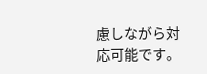慮しながら対応可能です。